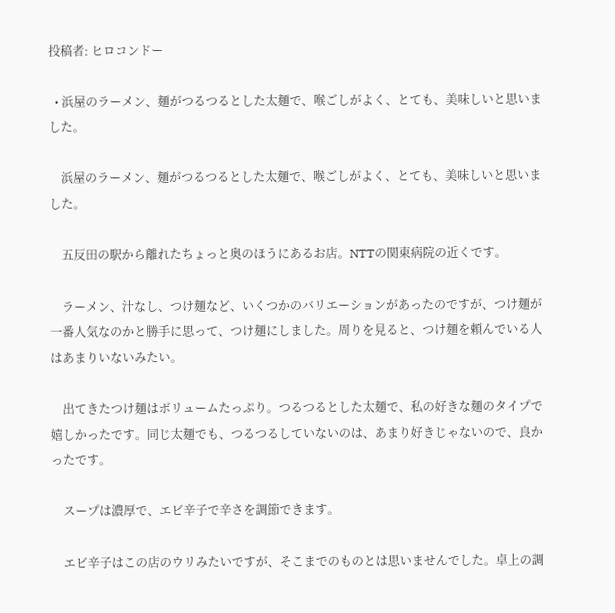投稿者: ヒロコンドー

  • 浜屋のラーメン、麺がつるつるとした太麺で、喉ごしがよく、とても、美味しいと思いました。

    浜屋のラーメン、麺がつるつるとした太麺で、喉ごしがよく、とても、美味しいと思いました。

    五反田の駅から離れたちょっと奥のほうにあるお店。NTTの関東病院の近くです。

    ラーメン、汁なし、つけ麺など、いくつかのバリエーションがあったのですが、つけ麺が一番人気なのかと勝手に思って、つけ麺にしました。周りを見ると、つけ麺を頼んでいる人はあまりいないみたい。

    出てきたつけ麺はボリュームたっぷり。つるつるとした太麺で、私の好きな麺のタイプで嬉しかったです。同じ太麺でも、つるつるしていないのは、あまり好きじゃないので、良かったです。

    スープは濃厚で、エビ辛子で辛さを調節できます。

    エビ辛子はこの店のウリみたいですが、そこまでのものとは思いませんでした。卓上の調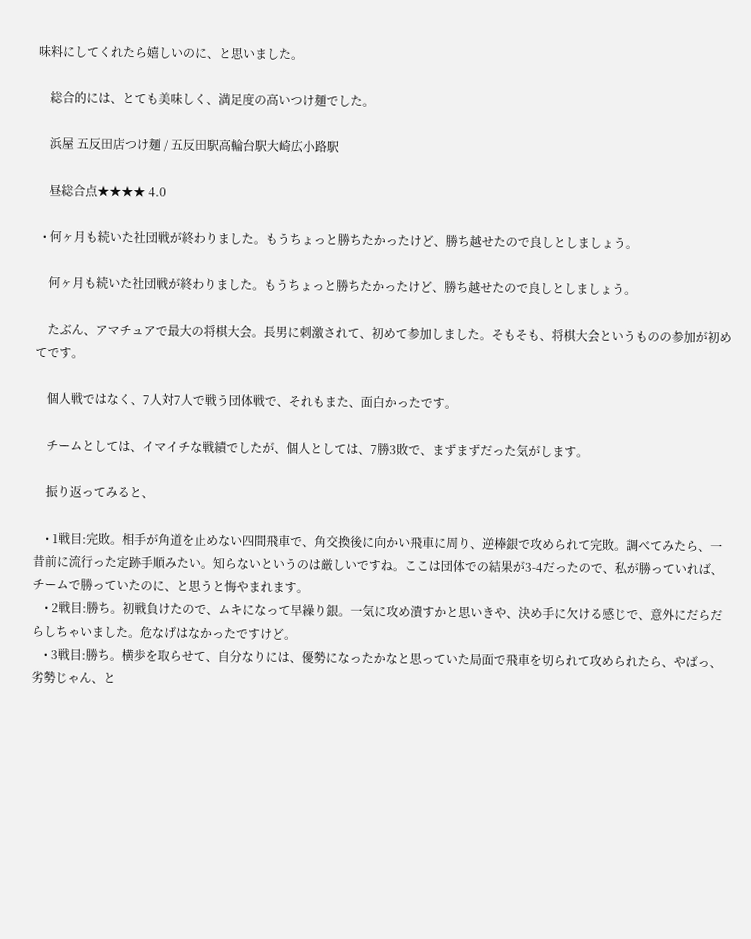味料にしてくれたら嬉しいのに、と思いました。

    総合的には、とても美味しく、満足度の高いつけ麺でした。

    浜屋 五反田店つけ麺 / 五反田駅高輪台駅大崎広小路駅

    昼総合点★★★★ 4.0

  • 何ヶ月も続いた社団戦が終わりました。もうちょっと勝ちたかったけど、勝ち越せたので良しとしましょう。

    何ヶ月も続いた社団戦が終わりました。もうちょっと勝ちたかったけど、勝ち越せたので良しとしましょう。

    たぶん、アマチュアで最大の将棋大会。長男に刺激されて、初めて参加しました。そもそも、将棋大会というものの参加が初めてです。

    個人戦ではなく、7人対7人で戦う団体戦で、それもまた、面白かったです。

    チームとしては、イマイチな戦績でしたが、個人としては、7勝3敗で、まずまずだった気がします。

    振り返ってみると、

    • 1戦目:完敗。相手が角道を止めない四間飛車で、角交換後に向かい飛車に周り、逆棒銀で攻められて完敗。調べてみたら、一昔前に流行った定跡手順みたい。知らないというのは厳しいですね。ここは団体での結果が3-4だったので、私が勝っていれば、チームで勝っていたのに、と思うと悔やまれます。
    • 2戦目:勝ち。初戦負けたので、ムキになって早繰り銀。一気に攻め潰すかと思いきや、決め手に欠ける感じで、意外にだらだらしちゃいました。危なげはなかったですけど。
    • 3戦目:勝ち。横歩を取らせて、自分なりには、優勢になったかなと思っていた局面で飛車を切られて攻められたら、やばっ、劣勢じゃん、と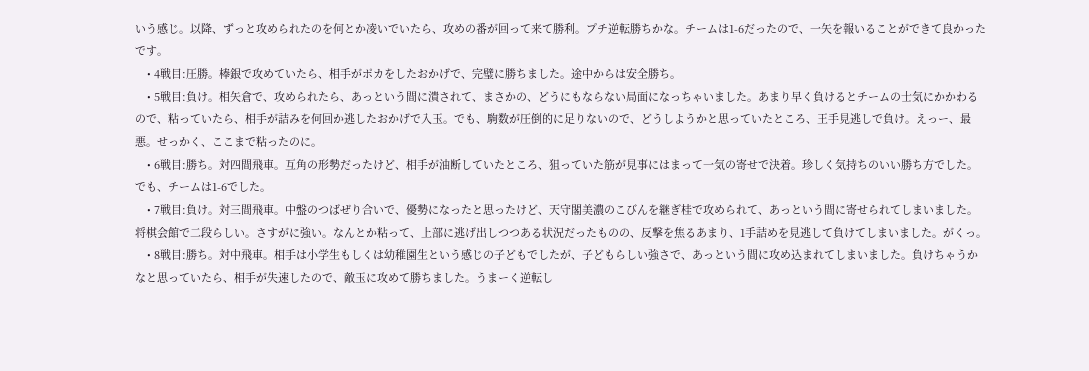いう感じ。以降、ずっと攻められたのを何とか凌いでいたら、攻めの番が回って来て勝利。プチ逆転勝ちかな。チームは1-6だったので、一矢を報いることができて良かったです。
    • 4戦目:圧勝。棒銀で攻めていたら、相手がポカをしたおかげで、完璧に勝ちました。途中からは安全勝ち。
    • 5戦目:負け。相矢倉で、攻められたら、あっという間に潰されて、まさかの、どうにもならない局面になっちゃいました。あまり早く負けるとチームの士気にかかわるので、粘っていたら、相手が詰みを何回か逃したおかげで入玉。でも、駒数が圧倒的に足りないので、どうしようかと思っていたところ、王手見逃しで負け。えっー、最悪。せっかく、ここまで粘ったのに。
    • 6戦目:勝ち。対四間飛車。互角の形勢だったけど、相手が油断していたところ、狙っていた筋が見事にはまって一気の寄せで決着。珍しく気持ちのいい勝ち方でした。でも、チームは1-6でした。
    • 7戦目:負け。対三間飛車。中盤のつばぜり合いで、優勢になったと思ったけど、天守閣美濃のこびんを継ぎ桂で攻められて、あっという間に寄せられてしまいました。将棋会館で二段らしい。さすがに強い。なんとか粘って、上部に逃げ出しつつある状況だったものの、反撃を焦るあまり、1手詰めを見逃して負けてしまいました。がくっ。
    • 8戦目:勝ち。対中飛車。相手は小学生もしくは幼稚園生という感じの子どもでしたが、子どもらしい強さで、あっという間に攻め込まれてしまいました。負けちゃうかなと思っていたら、相手が失速したので、敵玉に攻めて勝ちました。うまーく逆転し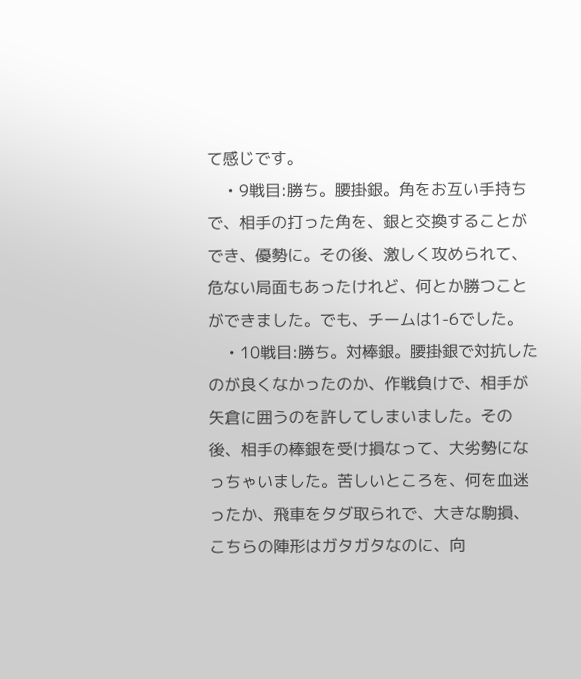て感じです。
    • 9戦目:勝ち。腰掛銀。角をお互い手持ちで、相手の打った角を、銀と交換することができ、優勢に。その後、激しく攻められて、危ない局面もあったけれど、何とか勝つことができました。でも、チームは1-6でした。
    • 10戦目:勝ち。対棒銀。腰掛銀で対抗したのが良くなかったのか、作戦負けで、相手が矢倉に囲うのを許してしまいました。その後、相手の棒銀を受け損なって、大劣勢になっちゃいました。苦しいところを、何を血迷ったか、飛車をタダ取られで、大きな駒損、こちらの陣形はガタガタなのに、向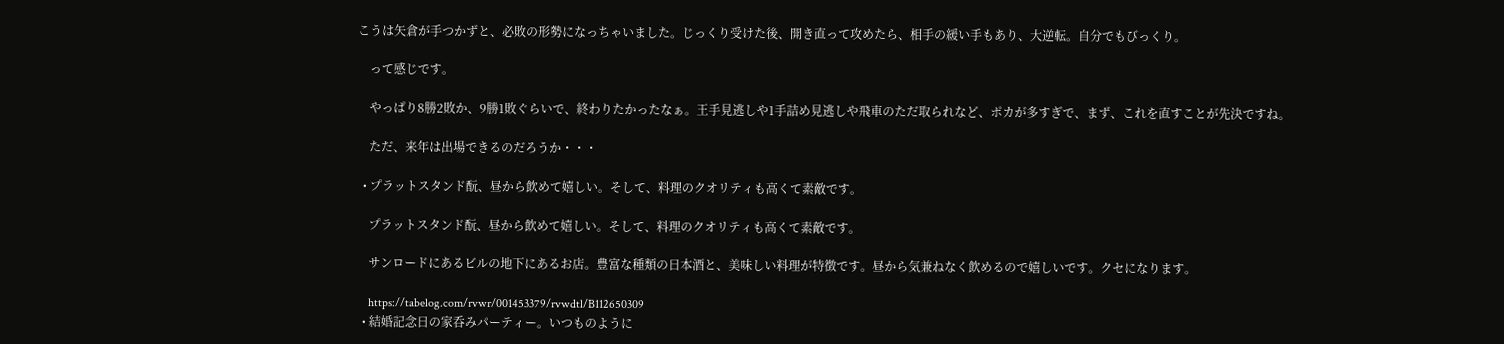こうは矢倉が手つかずと、必敗の形勢になっちゃいました。じっくり受けた後、開き直って攻めたら、相手の緩い手もあり、大逆転。自分でもびっくり。

    って感じです。

    やっぱり8勝2敗か、9勝1敗ぐらいで、終わりたかったなぁ。王手見逃しや1手詰め見逃しや飛車のただ取られなど、ポカが多すぎで、まず、これを直すことが先決ですね。

    ただ、来年は出場できるのだろうか・・・

  • プラットスタンド酛、昼から飲めて嬉しい。そして、料理のクオリティも高くて素敵です。

    プラットスタンド酛、昼から飲めて嬉しい。そして、料理のクオリティも高くて素敵です。

    サンロードにあるビルの地下にあるお店。豊富な種類の日本酒と、美味しい料理が特徴です。昼から気兼ねなく飲めるので嬉しいです。クセになります。

    https://tabelog.com/rvwr/001453379/rvwdtl/B112650309
  • 結婚記念日の家呑みパーティー。いつものように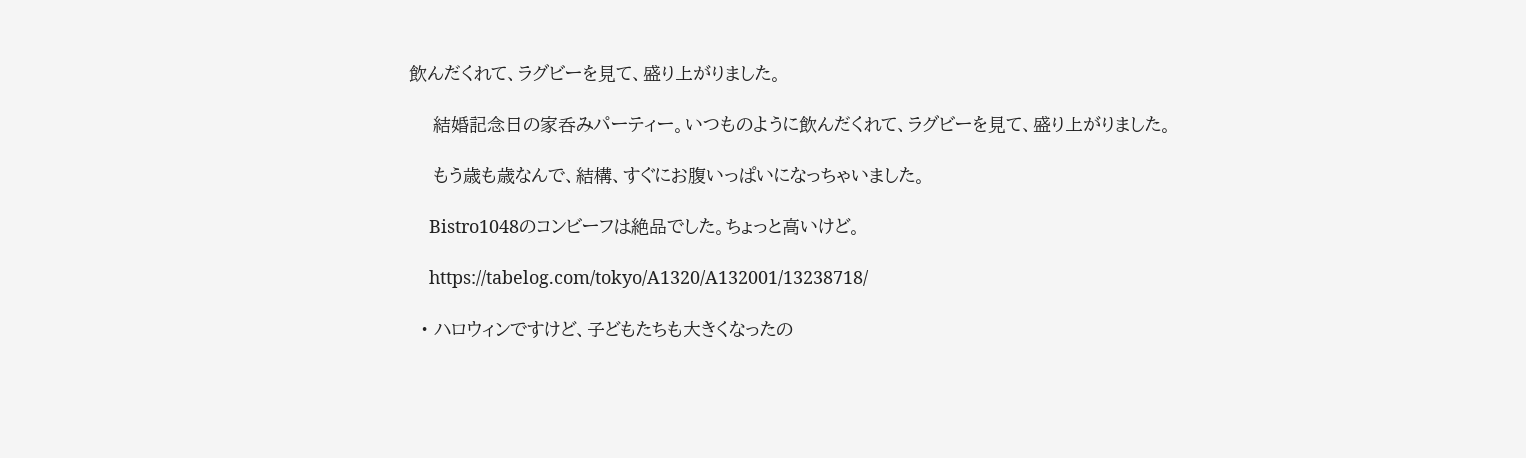飲んだくれて、ラグビーを見て、盛り上がりました。

    結婚記念日の家呑みパーティー。いつものように飲んだくれて、ラグビーを見て、盛り上がりました。

    もう歳も歳なんで、結構、すぐにお腹いっぱいになっちゃいました。

    Bistro1048のコンビーフは絶品でした。ちょっと高いけど。

    https://tabelog.com/tokyo/A1320/A132001/13238718/

  • ハロウィンですけど、子どもたちも大きくなったの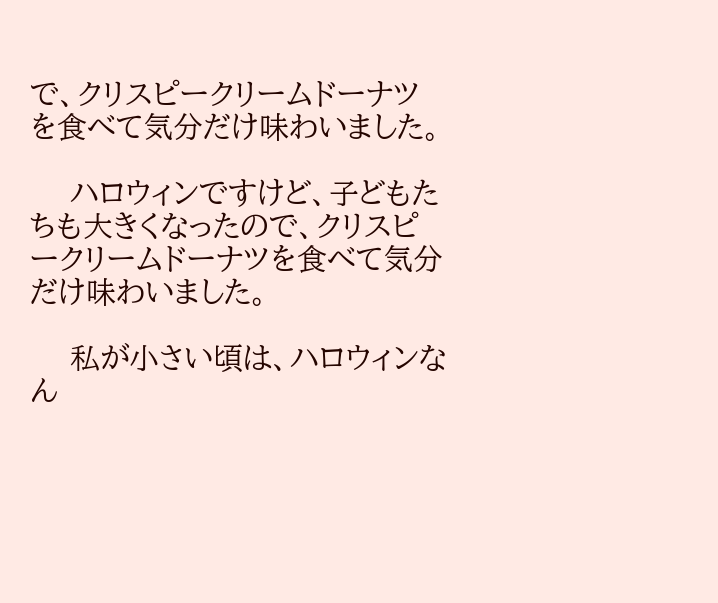で、クリスピークリームドーナツを食べて気分だけ味わいました。

    ハロウィンですけど、子どもたちも大きくなったので、クリスピークリームドーナツを食べて気分だけ味わいました。

    私が小さい頃は、ハロウィンなん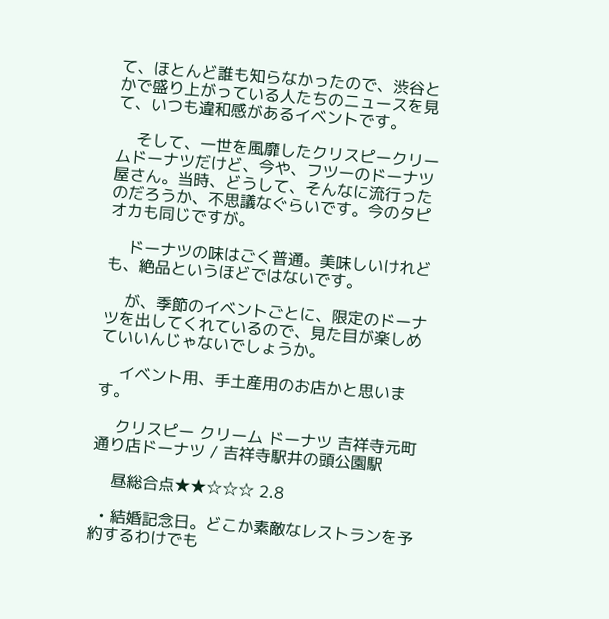て、ほとんど誰も知らなかったので、渋谷とかで盛り上がっている人たちのニュースを見て、いつも違和感があるイベントです。

    そして、一世を風靡したクリスピークリームドーナツだけど、今や、フツーのドーナツ屋さん。当時、どうして、そんなに流行ったのだろうか、不思議なぐらいです。今のタピオカも同じですが。

    ドーナツの味はごく普通。美味しいけれども、絶品というほどではないです。

    が、季節のイベントごとに、限定のドーナツを出してくれているので、見た目が楽しめていいんじゃないでしょうか。

    イベント用、手土産用のお店かと思います。

    クリスピー クリーム ドーナツ 吉祥寺元町通り店ドーナツ / 吉祥寺駅井の頭公園駅

    昼総合点★★☆☆☆ 2.8

  • 結婚記念日。どこか素敵なレストランを予約するわけでも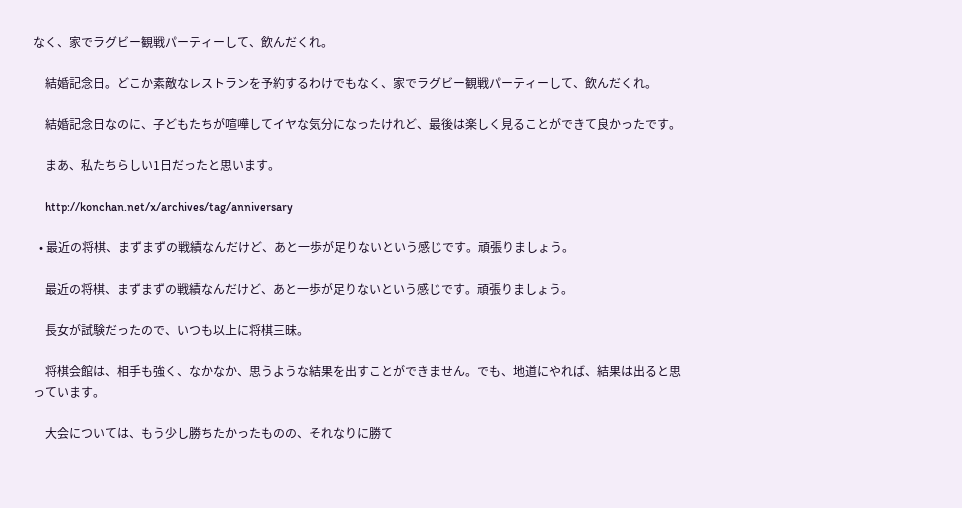なく、家でラグビー観戦パーティーして、飲んだくれ。

    結婚記念日。どこか素敵なレストランを予約するわけでもなく、家でラグビー観戦パーティーして、飲んだくれ。

    結婚記念日なのに、子どもたちが喧嘩してイヤな気分になったけれど、最後は楽しく見ることができて良かったです。

    まあ、私たちらしい1日だったと思います。

    http://konchan.net/x/archives/tag/anniversary

  • 最近の将棋、まずまずの戦績なんだけど、あと一歩が足りないという感じです。頑張りましょう。

    最近の将棋、まずまずの戦績なんだけど、あと一歩が足りないという感じです。頑張りましょう。

    長女が試験だったので、いつも以上に将棋三昧。

    将棋会館は、相手も強く、なかなか、思うような結果を出すことができません。でも、地道にやれば、結果は出ると思っています。

    大会については、もう少し勝ちたかったものの、それなりに勝て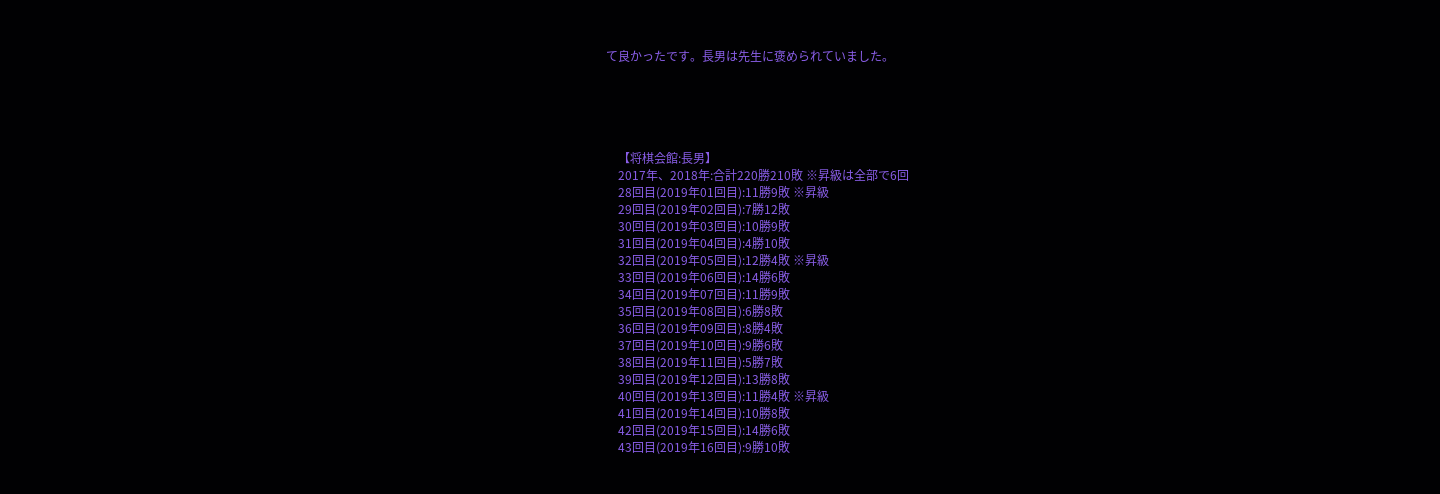て良かったです。長男は先生に褒められていました。





    【将棋会館:長男】
    2017年、2018年:合計220勝210敗 ※昇級は全部で6回
    28回目(2019年01回目):11勝9敗 ※昇級
    29回目(2019年02回目):7勝12敗
    30回目(2019年03回目):10勝9敗
    31回目(2019年04回目):4勝10敗
    32回目(2019年05回目):12勝4敗 ※昇級
    33回目(2019年06回目):14勝6敗
    34回目(2019年07回目):11勝9敗
    35回目(2019年08回目):6勝8敗
    36回目(2019年09回目):8勝4敗
    37回目(2019年10回目):9勝6敗
    38回目(2019年11回目):5勝7敗
    39回目(2019年12回目):13勝8敗
    40回目(2019年13回目):11勝4敗 ※昇級
    41回目(2019年14回目):10勝8敗
    42回目(2019年15回目):14勝6敗
    43回目(2019年16回目):9勝10敗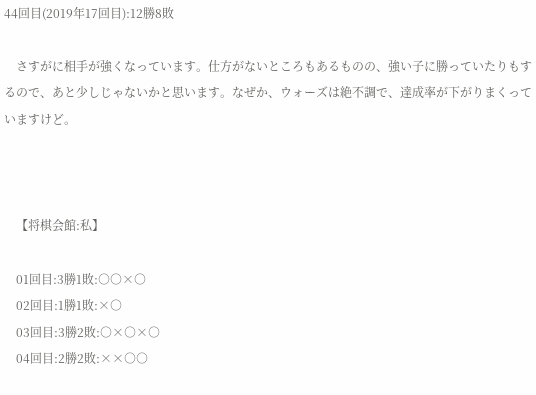44回目(2019年17回目):12勝8敗

    さすがに相手が強くなっています。仕方がないところもあるものの、強い子に勝っていたりもするので、あと少しじゃないかと思います。なぜか、ウォーズは絶不調で、達成率が下がりまくっていますけど。



    【将棋会館:私】

    01回目:3勝1敗:○○×○
    02回目:1勝1敗:×○
    03回目:3勝2敗:○×○×○
    04回目:2勝2敗:××○○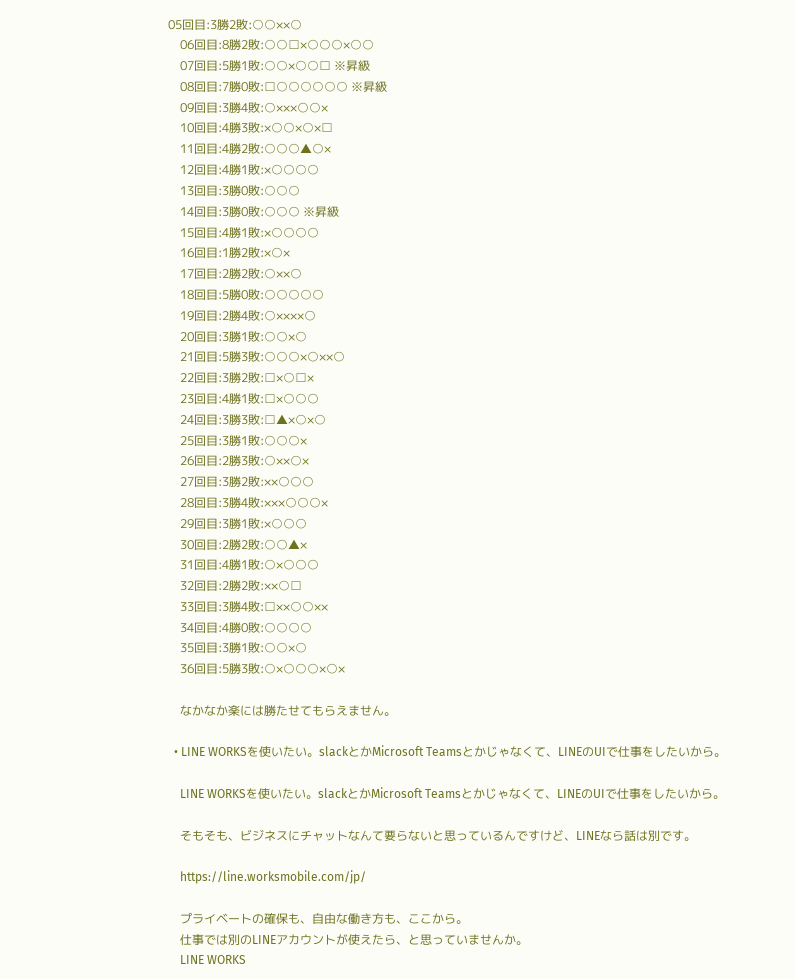05回目:3勝2敗:○○××○
    06回目:8勝2敗:○○□×○○○×○○
    07回目:5勝1敗:○○×○○□ ※昇級
    08回目:7勝0敗:□○○○○○○ ※昇級
    09回目:3勝4敗:○×××○○×
    10回目:4勝3敗:×○○×○×□
    11回目:4勝2敗:○○○▲○×
    12回目:4勝1敗:×○○○○
    13回目:3勝0敗:○○○
    14回目:3勝0敗:○○○ ※昇級
    15回目:4勝1敗:×○○○○
    16回目:1勝2敗:×○×
    17回目:2勝2敗:○××○
    18回目:5勝0敗:○○○○○
    19回目:2勝4敗:○××××○
    20回目:3勝1敗:○○×○
    21回目:5勝3敗:○○○×○××○
    22回目:3勝2敗:□×○□×
    23回目:4勝1敗:□×○○○
    24回目:3勝3敗:□▲×○×○
    25回目:3勝1敗:○○○×
    26回目:2勝3敗:○××○×
    27回目:3勝2敗:××○○○
    28回目:3勝4敗:×××○○○×
    29回目:3勝1敗:×○○○
    30回目:2勝2敗:○○▲×
    31回目:4勝1敗:○×○○○
    32回目:2勝2敗:××○□
    33回目:3勝4敗:□××○○××
    34回目:4勝0敗:○○○○
    35回目:3勝1敗:○○×○
    36回目:5勝3敗:○×○○○×○×

    なかなか楽には勝たせてもらえません。

  • LINE WORKSを使いたい。slackとかMicrosoft Teamsとかじゃなくて、LINEのUIで仕事をしたいから。

    LINE WORKSを使いたい。slackとかMicrosoft Teamsとかじゃなくて、LINEのUIで仕事をしたいから。

    そもそも、ビジネスにチャットなんて要らないと思っているんですけど、LINEなら話は別です。

    https://line.worksmobile.com/jp/

    プライベートの確保も、自由な働き方も、ここから。
    仕事では別のLINEアカウントが使えたら、と思っていませんか。
    LINE WORKS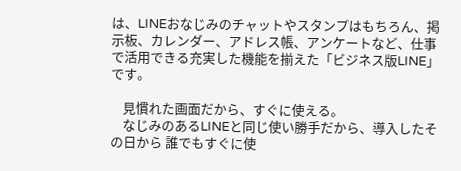は、LINEおなじみのチャットやスタンプはもちろん、掲示板、カレンダー、アドレス帳、アンケートなど、仕事で活用できる充実した機能を揃えた「ビジネス版LINE」です。

    見慣れた画面だから、すぐに使える。
    なじみのあるLINEと同じ使い勝手だから、導入したその日から 誰でもすぐに使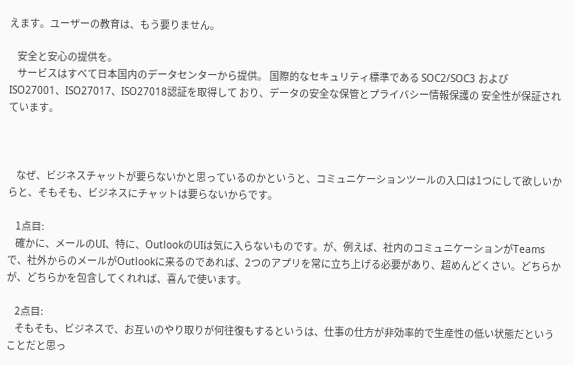えます。ユーザーの教育は、もう要りません。

    安全と安心の提供を。
    サービスはすべて日本国内のデータセンターから提供。 国際的なセキュリティ標準である SOC2/SOC3 および ISO27001、ISO27017、ISO27018認証を取得して おり、データの安全な保管とプライバシー情報保護の 安全性が保証されています。



    なぜ、ビジネスチャットが要らないかと思っているのかというと、コミュニケーションツールの入口は1つにして欲しいからと、そもそも、ビジネスにチャットは要らないからです。

    1点目:
    確かに、メールのUI、特に、OutlookのUIは気に入らないものです。が、例えば、社内のコミュニケーションがTeamsで、社外からのメールがOutlookに来るのであれば、2つのアプリを常に立ち上げる必要があり、超めんどくさい。どちらかが、どちらかを包含してくれれば、喜んで使います。

    2点目:
    そもそも、ビジネスで、お互いのやり取りが何往復もするというは、仕事の仕方が非効率的で生産性の低い状態だということだと思っ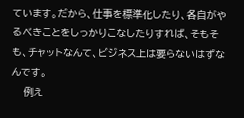ています。だから、仕事を標準化したり、各自がやるべきことをしっかりこなしたりすれば、そもそも、チャットなんて、ビジネス上は要らないはずなんです。
    例え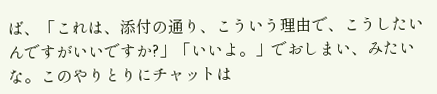ば、「これは、添付の通り、こういう理由で、こうしたいんですがいいですか?」「いいよ。」でおしまい、みたいな。このやりとりにチャットは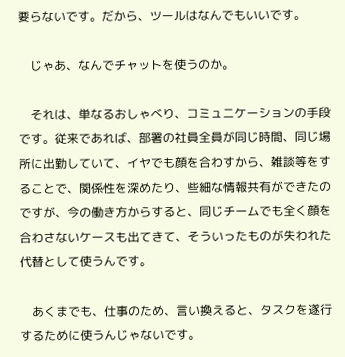要らないです。だから、ツールはなんでもいいです。

    じゃあ、なんでチャットを使うのか。

    それは、単なるおしゃべり、コミュニケーションの手段です。従来であれば、部署の社員全員が同じ時間、同じ場所に出勤していて、イヤでも顔を合わすから、雑談等をすることで、関係性を深めたり、些細な情報共有ができたのですが、今の働き方からすると、同じチームでも全く顔を合わさないケースも出てきて、そういったものが失われた代替として使うんです。

    あくまでも、仕事のため、言い換えると、タスクを遂行するために使うんじゃないです。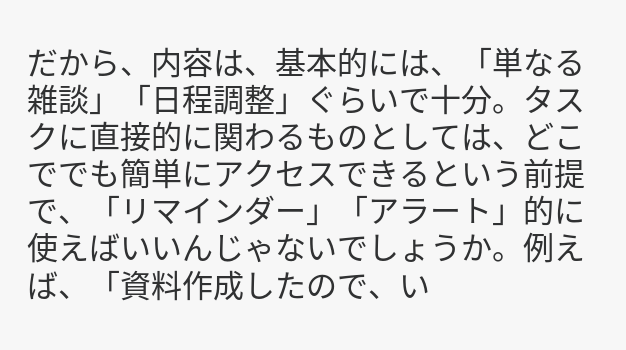だから、内容は、基本的には、「単なる雑談」「日程調整」ぐらいで十分。タスクに直接的に関わるものとしては、どこででも簡単にアクセスできるという前提で、「リマインダー」「アラート」的に使えばいいんじゃないでしょうか。例えば、「資料作成したので、い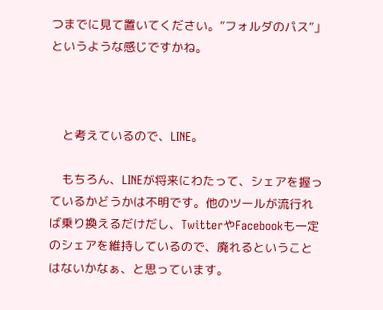つまでに見て置いてください。”フォルダのパス”」というような感じですかね。



    と考えているので、LINE。

    もちろん、LINEが将来にわたって、シェアを握っているかどうかは不明です。他のツールが流行れば乗り換えるだけだし、TwitterやFacebookも一定のシェアを維持しているので、廃れるということはないかなぁ、と思っています。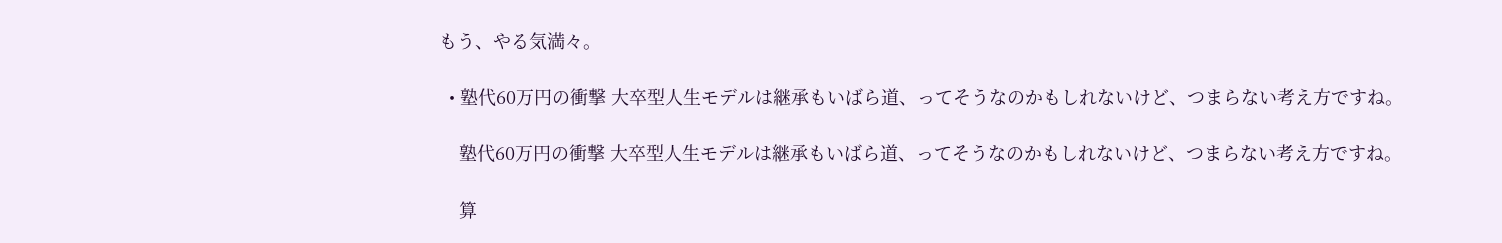もう、やる気満々。

  • 塾代60万円の衝撃 大卒型人生モデルは継承もいばら道、ってそうなのかもしれないけど、つまらない考え方ですね。

    塾代60万円の衝撃 大卒型人生モデルは継承もいばら道、ってそうなのかもしれないけど、つまらない考え方ですね。

    算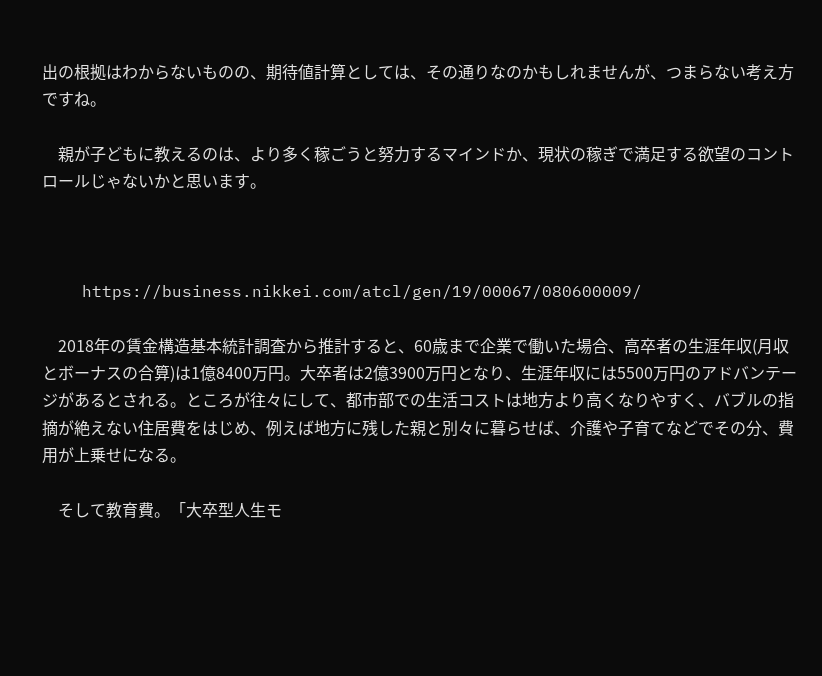出の根拠はわからないものの、期待値計算としては、その通りなのかもしれませんが、つまらない考え方ですね。

    親が子どもに教えるのは、より多く稼ごうと努力するマインドか、現状の稼ぎで満足する欲望のコントロールじゃないかと思います。



    https://business.nikkei.com/atcl/gen/19/00067/080600009/

    2018年の賃金構造基本統計調査から推計すると、60歳まで企業で働いた場合、高卒者の生涯年収(月収とボーナスの合算)は1億8400万円。大卒者は2億3900万円となり、生涯年収には5500万円のアドバンテージがあるとされる。ところが往々にして、都市部での生活コストは地方より高くなりやすく、バブルの指摘が絶えない住居費をはじめ、例えば地方に残した親と別々に暮らせば、介護や子育てなどでその分、費用が上乗せになる。

    そして教育費。「大卒型人生モ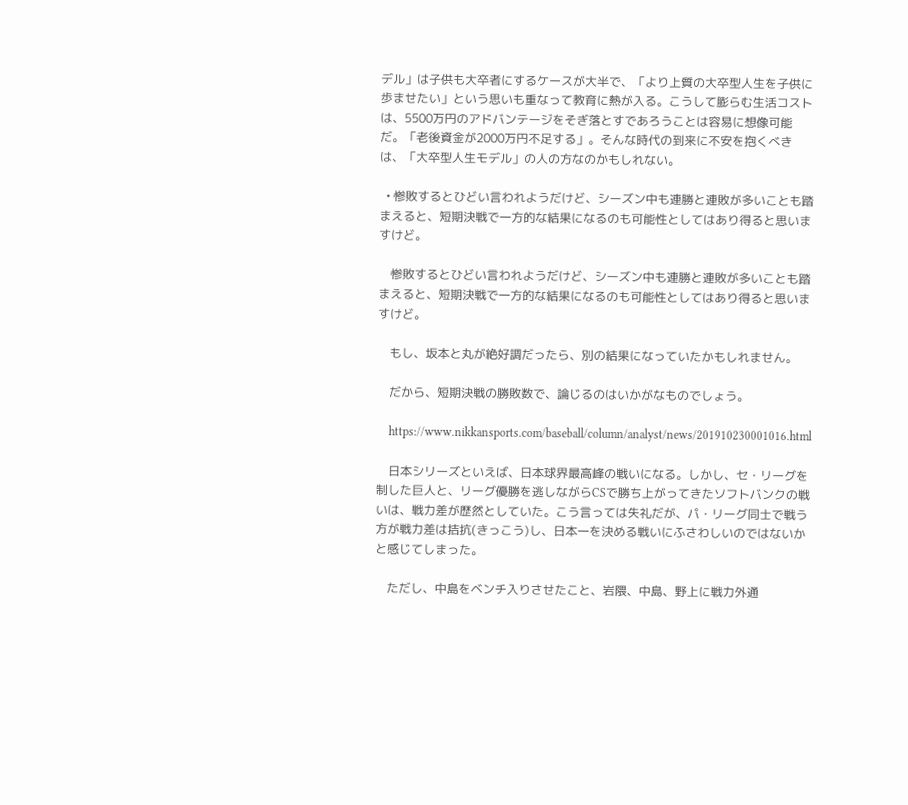デル」は子供も大卒者にするケースが大半で、「より上質の大卒型人生を子供に歩ませたい」という思いも重なって教育に熱が入る。こうして膨らむ生活コストは、5500万円のアドバンテージをそぎ落とすであろうことは容易に想像可能だ。「老後資金が2000万円不足する」。そんな時代の到来に不安を抱くべきは、「大卒型人生モデル」の人の方なのかもしれない。

  • 惨敗するとひどい言われようだけど、シーズン中も連勝と連敗が多いことも踏まえると、短期決戦で一方的な結果になるのも可能性としてはあり得ると思いますけど。

    惨敗するとひどい言われようだけど、シーズン中も連勝と連敗が多いことも踏まえると、短期決戦で一方的な結果になるのも可能性としてはあり得ると思いますけど。

    もし、坂本と丸が絶好調だったら、別の結果になっていたかもしれません。

    だから、短期決戦の勝敗数で、論じるのはいかがなものでしょう。

    https://www.nikkansports.com/baseball/column/analyst/news/201910230001016.html

    日本シリーズといえば、日本球界最高峰の戦いになる。しかし、セ・リーグを制した巨人と、リーグ優勝を逃しながらCSで勝ち上がってきたソフトバンクの戦いは、戦力差が歴然としていた。こう言っては失礼だが、パ・リーグ同士で戦う方が戦力差は拮抗(きっこう)し、日本一を決める戦いにふさわしいのではないかと感じてしまった。

    ただし、中島をベンチ入りさせたこと、岩隈、中島、野上に戦力外通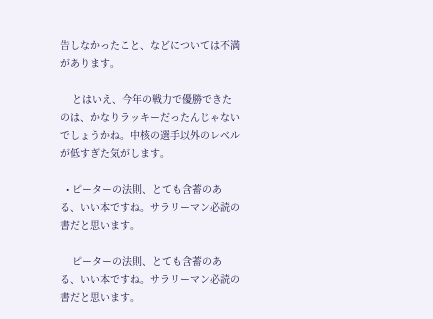告しなかったこと、などについては不満があります。

    とはいえ、今年の戦力で優勝できたのは、かなりラッキーだったんじゃないでしょうかね。中核の選手以外のレベルが低すぎた気がします。

  • ピーターの法則、とても含蓄のある、いい本ですね。サラリーマン必読の書だと思います。

    ピーターの法則、とても含蓄のある、いい本ですね。サラリーマン必読の書だと思います。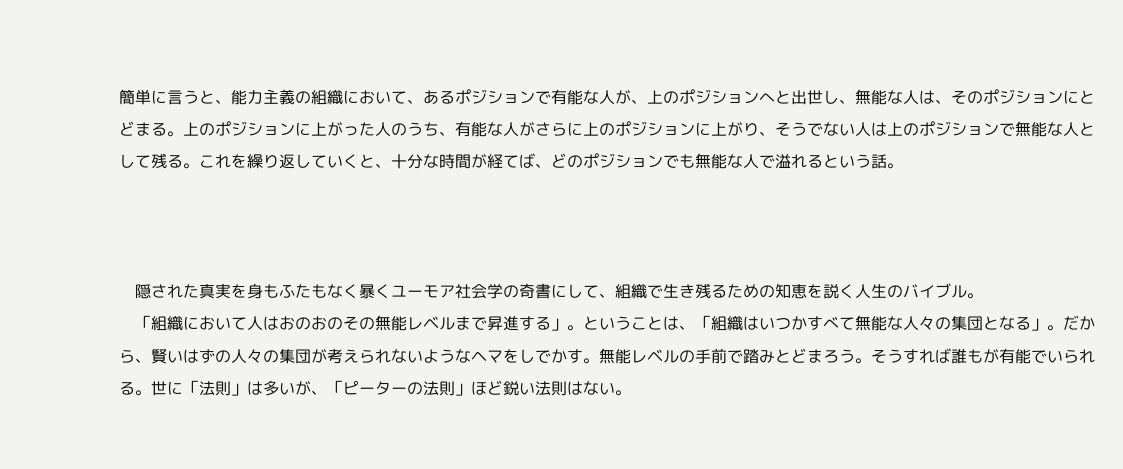簡単に言うと、能力主義の組織において、あるポジションで有能な人が、上のポジションへと出世し、無能な人は、そのポジションにとどまる。上のポジションに上がった人のうち、有能な人がさらに上のポジションに上がり、そうでない人は上のポジションで無能な人として残る。これを繰り返していくと、十分な時間が経てば、どのポジションでも無能な人で溢れるという話。



    隠された真実を身もふたもなく暴くユーモア社会学の奇書にして、組織で生き残るための知恵を説く人生のバイブル。
    「組織において人はおのおのその無能レベルまで昇進する」。ということは、「組織はいつかすべて無能な人々の集団となる」。だから、賢いはずの人々の集団が考えられないようなヘマをしでかす。無能レベルの手前で踏みとどまろう。そうすれば誰もが有能でいられる。世に「法則」は多いが、「ピーターの法則」ほど鋭い法則はない。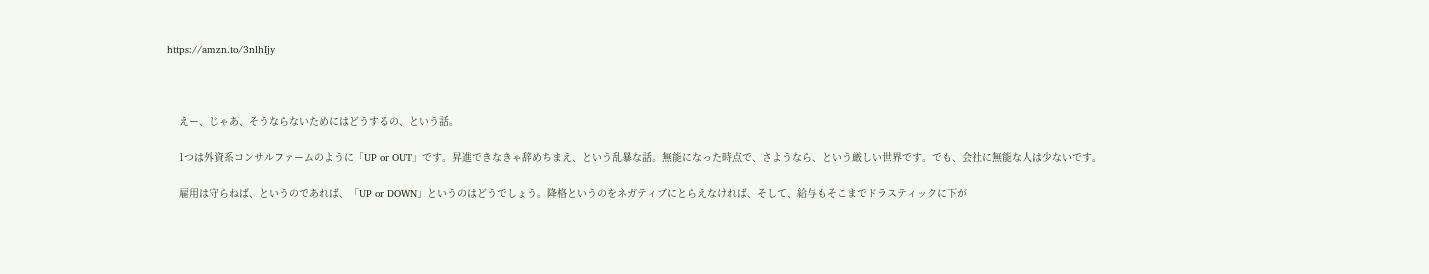https://amzn.to/3nlhIjy



    えー、じゃあ、そうならないためにはどうするの、という話。

    1つは外資系コンサルファームのように「UP or OUT」です。昇進できなきゃ辞めちまえ、という乱暴な話。無能になった時点で、さようなら、という厳しい世界です。でも、会社に無能な人は少ないです。

    雇用は守らねば、というのであれば、「UP or DOWN」というのはどうでしょう。降格というのをネガティブにとらえなければ、そして、給与もそこまでドラスティックに下が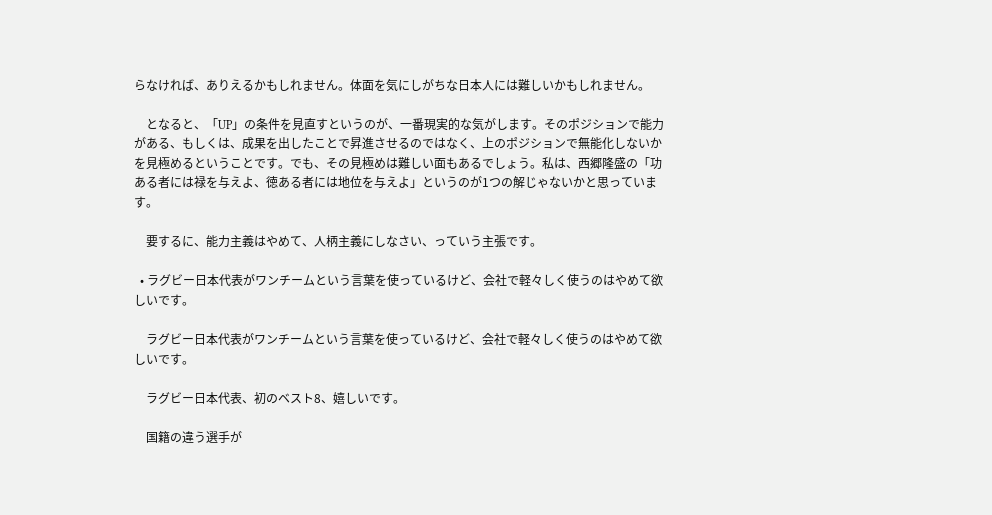らなければ、ありえるかもしれません。体面を気にしがちな日本人には難しいかもしれません。

    となると、「UP」の条件を見直すというのが、一番現実的な気がします。そのポジションで能力がある、もしくは、成果を出したことで昇進させるのではなく、上のポジションで無能化しないかを見極めるということです。でも、その見極めは難しい面もあるでしょう。私は、西郷隆盛の「功ある者には禄を与えよ、徳ある者には地位を与えよ」というのが1つの解じゃないかと思っています。

    要するに、能力主義はやめて、人柄主義にしなさい、っていう主張です。

  • ラグビー日本代表がワンチームという言葉を使っているけど、会社で軽々しく使うのはやめて欲しいです。

    ラグビー日本代表がワンチームという言葉を使っているけど、会社で軽々しく使うのはやめて欲しいです。

    ラグビー日本代表、初のベスト8、嬉しいです。

    国籍の違う選手が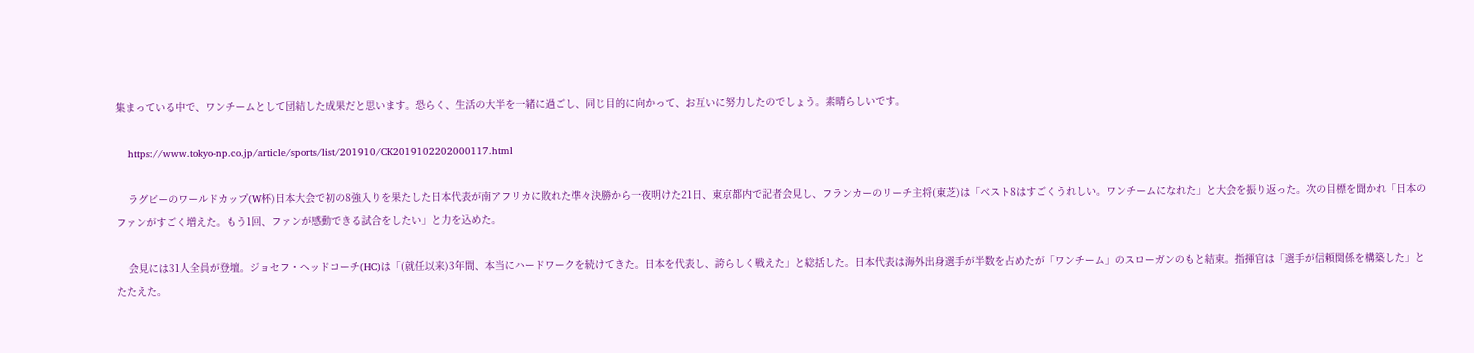集まっている中で、ワンチームとして団結した成果だと思います。恐らく、生活の大半を一緒に過ごし、同じ目的に向かって、お互いに努力したのでしょう。素晴らしいです。

    https://www.tokyo-np.co.jp/article/sports/list/201910/CK2019102202000117.html

    ラグビーのワールドカップ(W杯)日本大会で初の8強入りを果たした日本代表が南アフリカに敗れた準々決勝から一夜明けた21日、東京都内で記者会見し、フランカーのリーチ主将(東芝)は「ベスト8はすごくうれしい。ワンチームになれた」と大会を振り返った。次の目標を聞かれ「日本のファンがすごく増えた。もう1回、ファンが感動できる試合をしたい」と力を込めた。

    会見には31人全員が登壇。ジョセフ・ヘッドコーチ(HC)は「(就任以来)3年間、本当にハードワークを続けてきた。日本を代表し、誇らしく戦えた」と総括した。日本代表は海外出身選手が半数を占めたが「ワンチーム」のスローガンのもと結束。指揮官は「選手が信頼関係を構築した」とたたえた。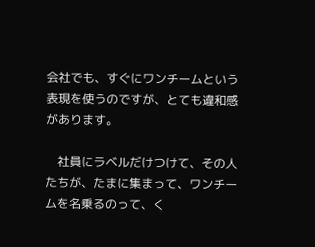会社でも、すぐにワンチームという表現を使うのですが、とても違和感があります。

    社員にラベルだけつけて、その人たちが、たまに集まって、ワンチームを名乗るのって、く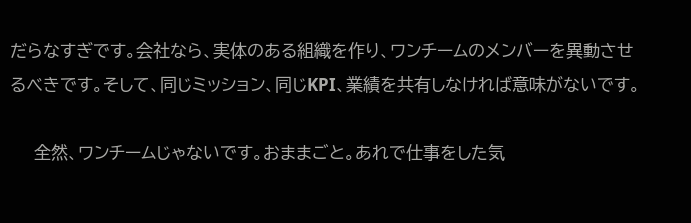だらなすぎです。会社なら、実体のある組織を作り、ワンチームのメンバーを異動させるべきです。そして、同じミッション、同じKPI、業績を共有しなければ意味がないです。

    全然、ワンチームじゃないです。おままごと。あれで仕事をした気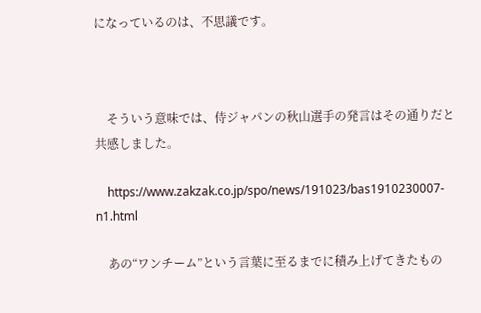になっているのは、不思議です。



    そういう意味では、侍ジャパンの秋山選手の発言はその通りだと共感しました。

    https://www.zakzak.co.jp/spo/news/191023/bas1910230007-n1.html

    あの“ワンチーム”という言葉に至るまでに積み上げてきたもの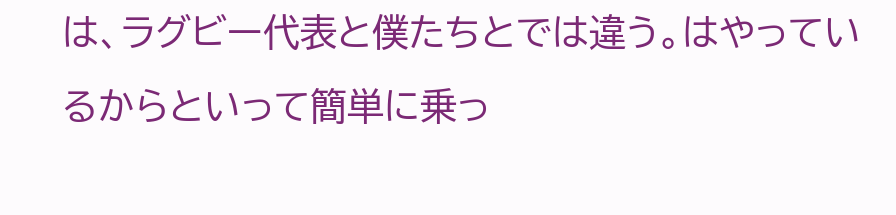は、ラグビー代表と僕たちとでは違う。はやっているからといって簡単に乗っ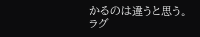かるのは違うと思う。ラグ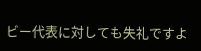ビー代表に対しても失礼ですよ